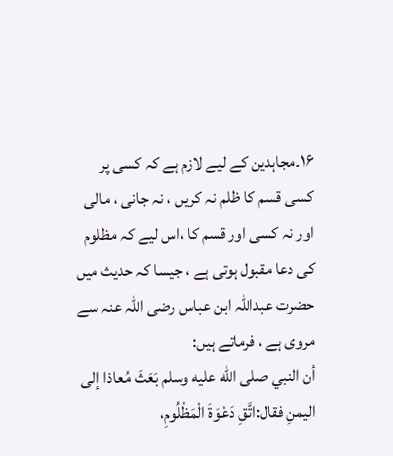۱۶۔مجاہدین کے لیے لازم ہے کہ کسی پر کسی قسم کا ظلم نہ کریں ، نہ جانی ، مالی اور نہ کسی اور قسم کا ،اس لیے کہ مظلوم کی دعا مقبول ہوتی ہے ، جیسا کہ حدیث میں حضرت عبداللہ ابن عباس رضی اللہ عنہ سے مروی ہے ، فرماتے ہیں:
أن النبي صلى الله عليه وسلم بَعَثَ مُعاذا إلى اليمنِ فقال:اتَّقِ دَعْوَةَ الْمَظْلُومِ،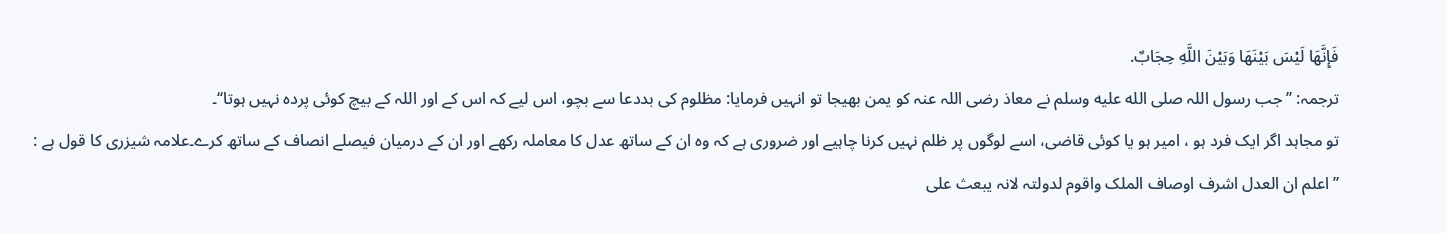فَإِنَّهَا لَيْسَ بَيْنَهَا وَبَيْنَ اللَّهِ حِجَابٌ.
ترجمہ: ’’جب رسول اللہ صلى الله عليه وسلم نے معاذ رضی اللہ عنہ کو یمن بھیجا تو انہیں فرمایا: مظلوم کی بددعا سے بچو، اس لیے کہ اس کے اور اللہ کے بیچ کوئی پردہ نہیں ہوتا‘‘۔
تو مجاہد اگر ایک فرد ہو ، امیر ہو یا کوئی قاضی، اسے لوگوں پر ظلم نہیں کرنا چاہیے اور ضروری ہے کہ وہ ان کے ساتھ عدل کا معاملہ رکھے اور ان کے درمیان فیصلے انصاف کے ساتھ کرے۔علامہ شیزری کا قول ہے :
’’اعلم ان العدل اشرف اوصاف الملک واقوم لدولتہ لانہ یبعث علی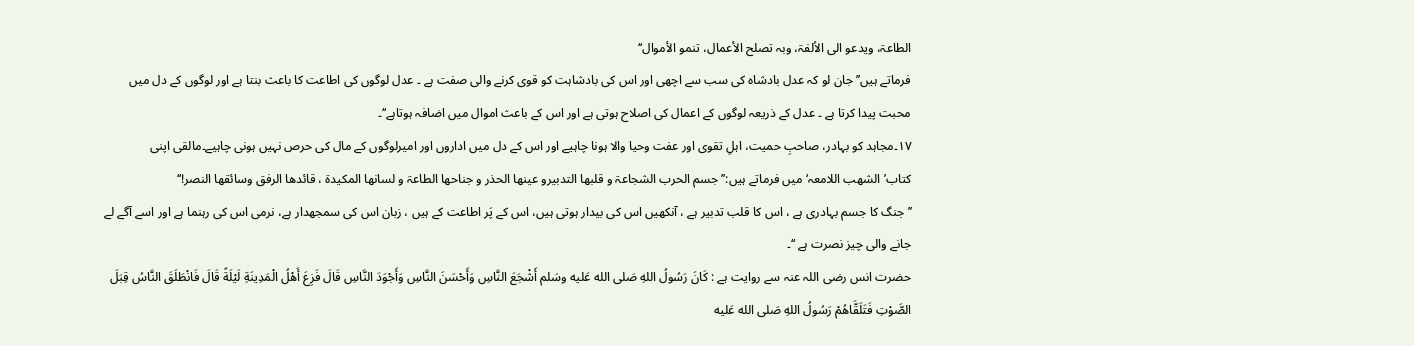الطاعۃ، ویدعو الی الاُلفۃ، وبہ تصلح الأعمال، تنمو الأموال‘‘
فرماتے ہیں’’جان لو کہ عدل بادشاہ کی سب سے اچھی اور اس کی بادشاہت کو قوی کرنے والی صفت ہے ۔ عدل لوگوں کی اطاعت کا باعث بنتا ہے اور لوگوں کے دل میں محبت پیدا کرتا ہے ۔ عدل کے ذریعہ لوگوں کے اعمال کی اصلاح ہوتی ہے اور اس کے باعث اموال میں اضافہ ہوتاہے‘‘۔
۱۷۔مجاہد کو بہادر، صاحبِ حمیت، اہلِ تقوی اور عفت وحیا والا ہونا چاہیے اور اس کے دل میں اداروں اور امیرلوگوں کے مال کی حرص نہیں ہونی چاہیے۔مالقی اپنی کتاب’الشھب اللامعہ‘ میں فرماتے ہیں:’’جسم الحرب الشجاعۃ و قلبھا التدبیرو عینھا الحذر و جناحھا الطاعۃ و لسانھا المکیدۃ ، قائدھا الرفق وسائقھا النصر!‘‘
’’ جنگ کا جسم بہادری ہے ، اس کا قلب تدبیر ہے ، آنکھیں اس کی بیدار ہوتی ہیں، اس کے پَر اطاعت کے ہیں ، زبان اس کی سمجھدار ہے، نرمی اس کی رہنما ہے اور اسے آگے لے جانے والی چیز نصرت ہے ‘‘۔
حضرت انس رضی اللہ عنہ سے روایت ہے : كَانَ رَسُولُ اللهِ صَلى الله عَليه وسَلم أَشْجَعَ النَّاسِ وَأَحْسَنَ النَّاسِ وَأَجْوَدَ النَّاسِ قَالَ فَزِعَ أَهْلُ الْمَدِينَةِ لَيْلَةً قَالَ فَانْطَلَقَ النَّاسُ قِبَلَ الصَّوْتِ فَتَلَقَّاهُمْ رَسُولُ اللهِ صَلى الله عَليه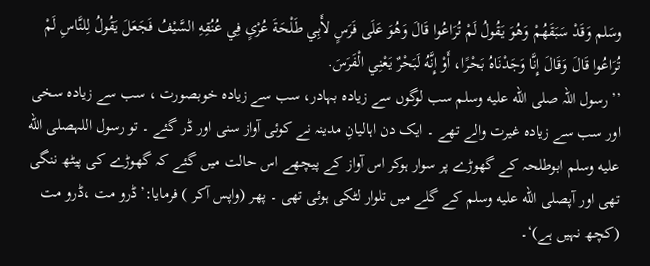وسَلم وَقَدْ سَبَقَهُمْ وَهُوَ يَقُولُ لَمْ تُرَاعُوا قَالَ وَهُوَ عَلَى فَرَسٍ لأَبِي طَلْحَةَ عُرْىٍ فِي عُنُقِهِ السَّيْفُ فَجَعَلَ يَقُولُ لِلنَّاسِ لَمْ تُرَاعُوا قَالَ وَقَالَ إِنَّا وَجَدْنَاهُ بَحْرًا، أَوْ إِنَّهُ لَبَحْرٌ يَعْنِي الْفَرَسَ.
’’ رسول اللہ صلى الله عليه وسلم سب لوگوں سے زیادہ بہادر، سب سے زیادہ خوبصورت ، سب سے زیادہ سخی اور سب سے زیادہ غیرت والے تھے ۔ ایک دن اہالیانِ مدینہ نے کوئی آواز سنی اور ڈر گئے ۔ تو رسول اللہصلى الله عليه وسلم ابوطلحہ کے گھوڑے پر سوار ہوکر اس آواز کے پیچھے اس حالت میں گئے کہ گھوڑے کی پیٹھ ننگی تھی اور آپصلى الله عليه وسلم کے گلے میں تلوار لٹکی ہوئی تھی ۔ پھر (واپس آکر ) فرمایا:’ڈرو مت ،ڈرو مت (کچھ نہیں ہے)‘۔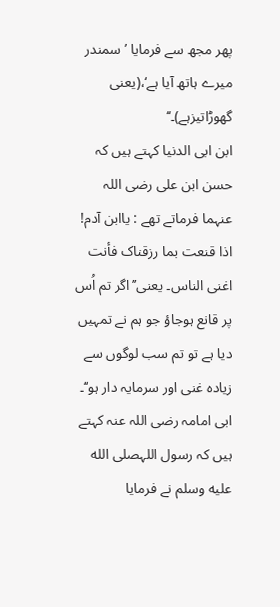پھر مجھ سے فرمایا ’ سمندر میرے ہاتھ آیا ہے‘،(یعنی گھوڑاتیزہے)۔‘‘
ابن ابی الدنیا کہتے ہیں کہ حسن ابن علی رضی اللہ عنہما فرماتے تھے : یاابن آدم! اذا قنعت بما رزقناک فأنت اغنی الناس۔ یعنی’’اگر تم اُس پر قانع ہوجاؤ جو ہم نے تمہیں دیا ہے تو تم سب لوگوں سے زیادہ غنی اور سرمایہ دار ہو‘‘۔
ابی امامہ رضی اللہ عنہ کہتے ہیں کہ رسول اللہصلى الله عليه وسلم نے فرمایا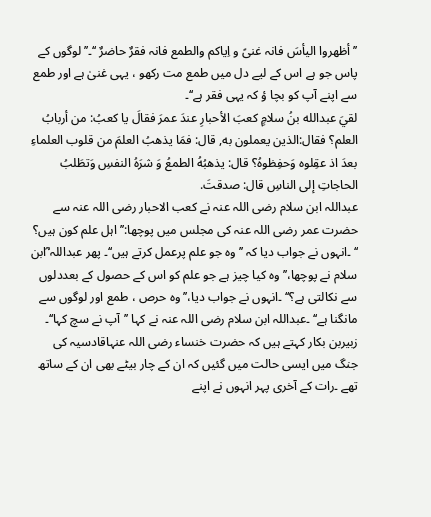’’أظھروا الیأسَ فانہ غنىً و اِیاکم والطمع فانہ فقرٌ حاضرٌ ‘‘۔’’لوگوں کے پاس جو ہے اس کے لیے دل میں طمع مت رکھو ، یہی غنیٰ ہے اور طمع سے اپنے آپ کو بچا ؤ کہ یہی فقر ہے‘‘۔
لقيَ عبدالله بنُ سلامٍ كعبَ الأحبارِ عندَ عمرَ فقالَ يا كعبُ: من أربابُ العلم؟ فقال:الذين يعملون به, قال: فمَا يذهبُ العلمَ من قلوب العلماءِ بعدَ اذ عقِلوه وَحفِظوهُ؟ قال: يذهبُهُ الطمعُ وَ شرَهُ النفسِ وَتطَلبُ الحاجاتِ إلى الناسِ قال: صدقتَ.
عبداللہ ابن سلام رضی اللہ عنہ نے کعب الاحبار رضی اللہ عنہ سے حضرت عمر رضی اللہ عنہ کی مجلس میں پوچھا:’’اہل علم کون ہیں؟ ‘‘ ۔انہوں نے جواب دیا کہ ’’وہ جو علم پرعمل کرتے ہیں‘‘۔ پھر عبداللہ ؓابن سلام نے پوچھا،’’ وہ کیا چیز ہے جو علم کو اس کے حصول کے بعددلوں سے نکالتی ہے؟‘‘ ۔انہوں نے جواب دیا،’’ وہ حرص ، طمع اور لوگوں سے مانگنا ہے‘‘ ۔عبداللہ ابن سلام رضی اللہ عنہ نے کہا ’’آپ نے سچ کہا‘‘۔
زبیربن بکار کہتے ہیں کہ حضرت خنساء رضی اللہ عنہاقادسیہ کی جنگ میں ایسی حالت میں گئیں کہ ان کے چار بیٹے بھی ان کے ساتھ تھے ۔رات کے آخری پہر انہوں نے اپنے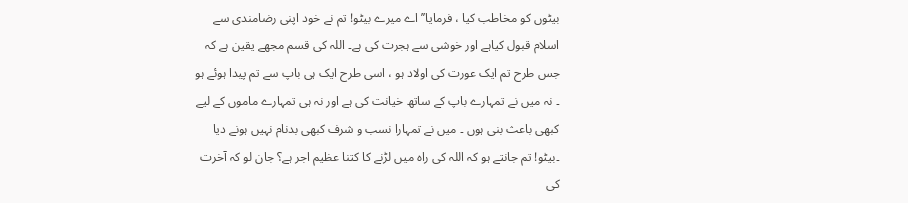بیٹوں کو مخاطب کیا ، فرمایا’’ اے میرے بیٹو! تم نے خود اپنی رضامندی سے اسلام قبول کیاہے اور خوشی سے ہجرت کی ہے۔ اللہ کی قسم مجھے یقین ہے کہ جس طرح تم ایک عورت کی اولاد ہو ، اسی طرح ایک ہی باپ سے تم پیدا ہوئے ہو ۔ نہ میں نے تمہارے باپ کے ساتھ خیانت کی ہے اور نہ ہی تمہارے ماموں کے لیے کبھی باعث بنی ہوں ۔ میں نے تمہارا نسب و شرف کبھی بدنام نہیں ہونے دیا ۔بیٹو! تم جانتے ہو کہ اللہ کی راہ میں لڑنے کا کتنا عظیم اجر ہے؟ جان لو کہ آخرت کی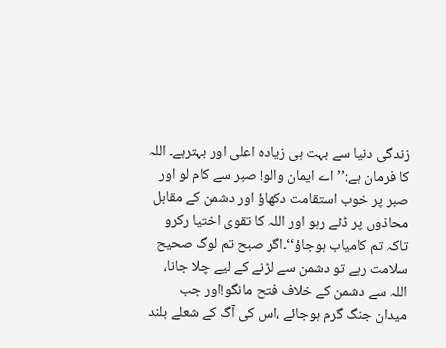زندگی دنیا سے بہت ہی زیادہ اعلی اور بہترہے۔ اللہ کا فرمان ہے:’’اے ایمان والو! صبر سے کام لو اور صبر پر خوب استقامت دکھاؤ اور دشمن کے مقابل محاذوں پر ڈٹے رہو اور اللہ کا تقوی اختیا رکرو تاکہ تم کامیاب ہوجاؤ‘‘۔اگر صبح تم لوگ صحیح سلامت رہے تو دشمن سے لڑنے کے لیے چلا جانا، اللہ سے دشمن کے خلاف فتح مانگو!اور جب میدان جنگ گرم ہوجائے ،اس کی آگ کے شعلے بلند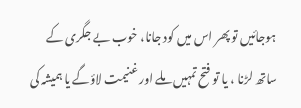ہوجائیں تو پھر اس میں کود جانا، خوب بے جگری کے ساتھ لڑنا ، یا تو فتح تمہیں ملے اور غنیمت لاؤگے یا ہمیشہ کی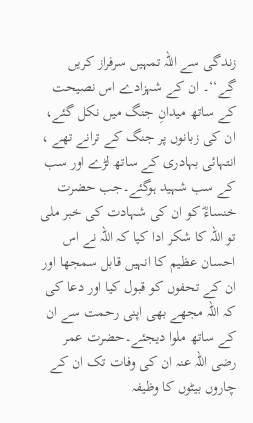زندگی سے اللہ تمہیں سرفراز کریں گے‘‘۔ ان کے شہزادے اس نصیحت کے ساتھ میدانِ جنگ میں نکل گئے، ان کی زبانوں پر جنگ کے ترانے تھے ، انتہائی بہادری کے ساتھ لڑے اور سب کے سب شہید ہوگئے۔جب حضرت خنساءؓ کو ان کی شہادت کی خبر ملی تو اللہ کا شکر ادا کیا کہ اللہ نے اس احسان عظیم کا انہیں قابل سمجھا اور ان کے تحفوں کو قبول کیا اور دعا کی کہ اللہ مجھے بھی اپنی رحمت سے ان کے ساتھ ملوا دیجئے۔حضرت عمر رضی اللہ عنہ ان کی وفات تک ان کے چاروں بیٹوں کا وظیفہ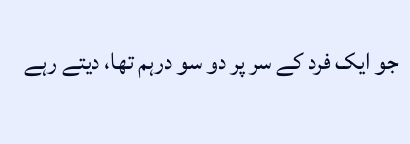جو ایک فرد کے سر پر دو سو درہم تھا، دیتے رہے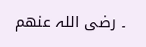۔ رضی اللہ عنھم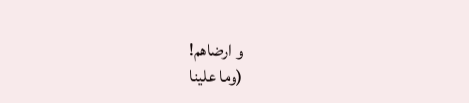و ارضاھم!
(وما علینا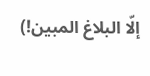إلّا البلاغ المبین!)